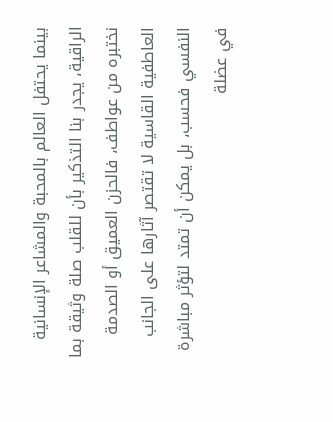بينما يحتفل العالم بالمحبة والمشاعر الإنسانية الراقية، يجدر بنا التذكير بأن للقلب صلة وثيقة بما نختبره من عواطف، فالحزن العميق أو الصدمة العاطفية القاسية لا تقتصر آثارها على الجانب النفسي فحسب، بل يمكن أن تمتد لتؤثر مباشرة في عضلة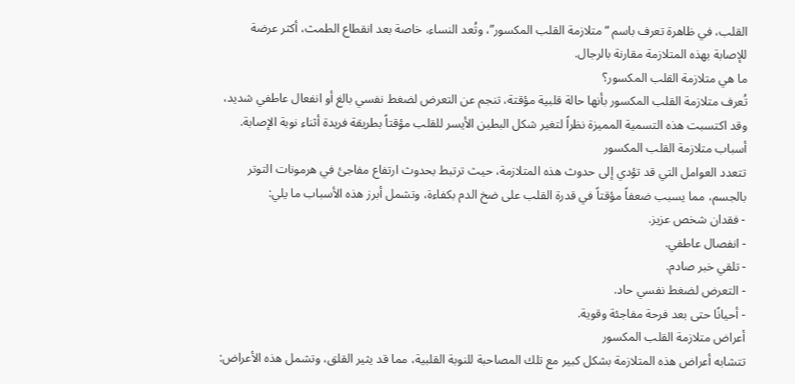القلب، في ظاهرة تعرف باسم “متلازمة القلب المكسور”، وتُعد النساء، خاصة بعد انقطاع الطمث، أكثر عرضة للإصابة بهذه المتلازمة مقارنة بالرجال.
ما هي متلازمة القلب المكسور؟
تُعرف متلازمة القلب المكسور بأنها حالة قلبية مؤقتة، تنجم عن التعرض لضغط نفسي بالغ أو انفعال عاطفي شديد، وقد اكتسبت هذه التسمية المميزة نظراً لتغير شكل البطين الأيسر للقلب مؤقتاً بطريقة فريدة أثناء نوبة الإصابة.
أسباب متلازمة القلب المكسور
تتعدد العوامل التي قد تؤدي إلى حدوث هذه المتلازمة، حيث ترتبط بحدوث ارتفاع مفاجئ في هرمونات التوتر بالجسم، مما يسبب ضعفاً مؤقتاً في قدرة القلب على ضخ الدم بكفاءة، وتشمل أبرز هذه الأسباب ما يلي:
- فقدان شخص عزيز.
- انفصال عاطفي.
- تلقي خبر صادم.
- التعرض لضغط نفسي حاد.
- أحيانًا حتى بعد فرحة مفاجئة وقوية.
أعراض متلازمة القلب المكسور
تتشابه أعراض هذه المتلازمة بشكل كبير مع تلك المصاحبة للنوبة القلبية، مما قد يثير القلق، وتشمل هذه الأعراض: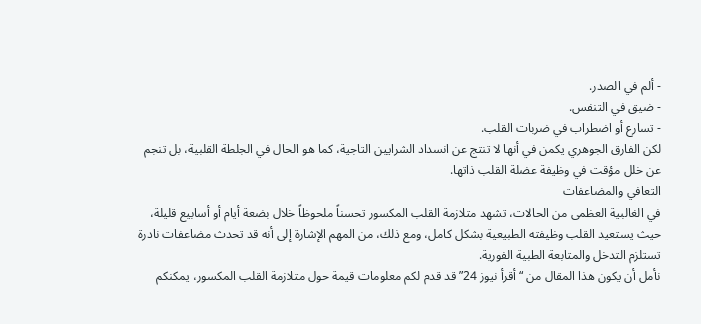- ألم في الصدر.
- ضيق في التنفس.
- تسارع أو اضطراب في ضربات القلب.
لكن الفارق الجوهري يكمن في أنها لا تنتج عن انسداد الشرايين التاجية، كما هو الحال في الجلطة القلبية، بل تنجم عن خلل مؤقت في وظيفة عضلة القلب ذاتها.
التعافي والمضاعفات
في الغالبية العظمى من الحالات، تشهد متلازمة القلب المكسور تحسناً ملحوظاً خلال بضعة أيام أو أسابيع قليلة، حيث يستعيد القلب وظيفته الطبيعية بشكل كامل، ومع ذلك، من المهم الإشارة إلى أنه قد تحدث مضاعفات نادرة تستلزم التدخل والمتابعة الطبية الفورية.
نأمل أن يكون هذا المقال من “أقرأ نيوز 24” قد قدم لكم معلومات قيمة حول متلازمة القلب المكسور، يمكنكم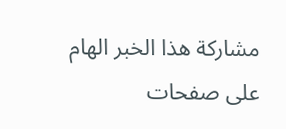مشاركة هذا الخبر الهام على صفحات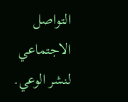التواصل الاجتماعي لنشر الوعي.